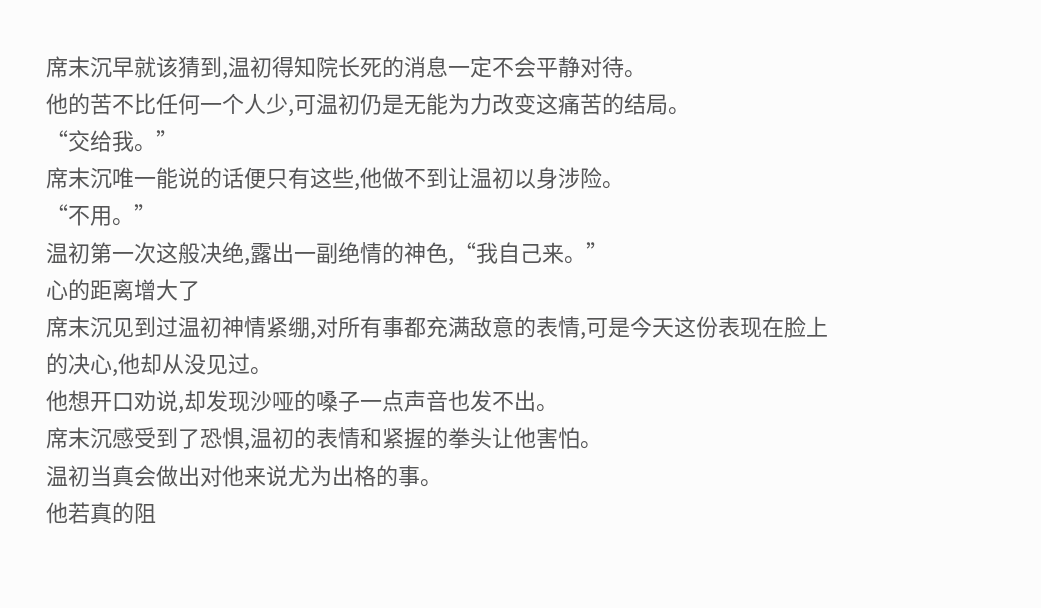席末沉早就该猜到,温初得知院长死的消息一定不会平静对待。
他的苦不比任何一个人少,可温初仍是无能为力改变这痛苦的结局。
“交给我。”
席末沉唯一能说的话便只有这些,他做不到让温初以身涉险。
“不用。”
温初第一次这般决绝,露出一副绝情的神色,“我自己来。”
心的距离增大了
席末沉见到过温初神情紧绷,对所有事都充满敌意的表情,可是今天这份表现在脸上的决心,他却从没见过。
他想开口劝说,却发现沙哑的嗓子一点声音也发不出。
席末沉感受到了恐惧,温初的表情和紧握的拳头让他害怕。
温初当真会做出对他来说尤为出格的事。
他若真的阻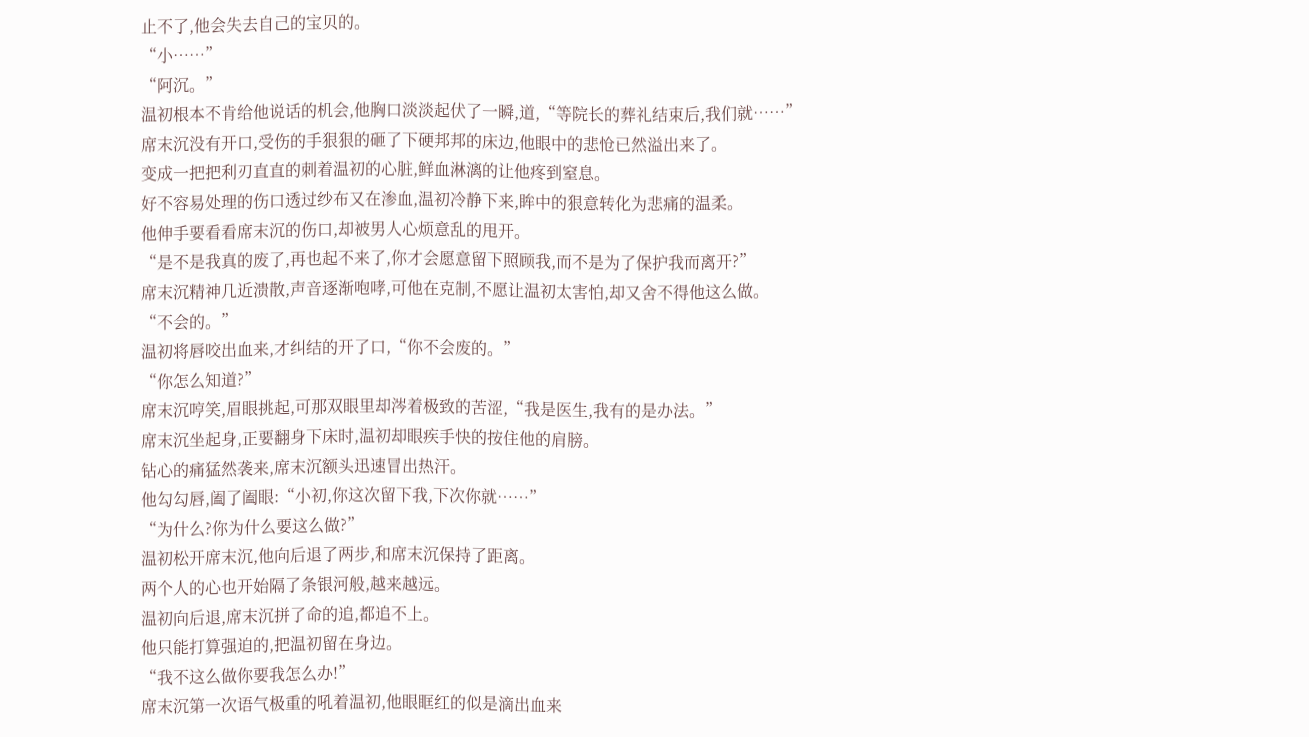止不了,他会失去自己的宝贝的。
“小……”
“阿沉。”
温初根本不肯给他说话的机会,他胸口淡淡起伏了一瞬,道,“等院长的葬礼结束后,我们就……”
席末沉没有开口,受伤的手狠狠的砸了下硬邦邦的床边,他眼中的悲怆已然溢出来了。
变成一把把利刃直直的刺着温初的心脏,鲜血淋漓的让他疼到窒息。
好不容易处理的伤口透过纱布又在渗血,温初冷静下来,眸中的狠意转化为悲痛的温柔。
他伸手要看看席末沉的伤口,却被男人心烦意乱的甩开。
“是不是我真的废了,再也起不来了,你才会愿意留下照顾我,而不是为了保护我而离开?”
席末沉精神几近溃散,声音逐渐咆哮,可他在克制,不愿让温初太害怕,却又舍不得他这么做。
“不会的。”
温初将唇咬出血来,才纠结的开了口,“你不会废的。”
“你怎么知道?”
席末沉哼笑,眉眼挑起,可那双眼里却涔着极致的苦涩,“我是医生,我有的是办法。”
席末沉坐起身,正要翻身下床时,温初却眼疾手快的按住他的肩膀。
钻心的痛猛然袭来,席末沉额头迅速冒出热汗。
他勾勾唇,阖了阖眼:“小初,你这次留下我,下次你就……”
“为什么?你为什么要这么做?”
温初松开席末沉,他向后退了两步,和席末沉保持了距离。
两个人的心也开始隔了条银河般,越来越远。
温初向后退,席末沉拼了命的追,都追不上。
他只能打算强迫的,把温初留在身边。
“我不这么做你要我怎么办!”
席末沉第一次语气极重的吼着温初,他眼眶红的似是滴出血来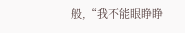般,“我不能眼睁睁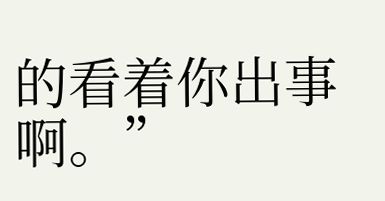的看着你出事啊。”